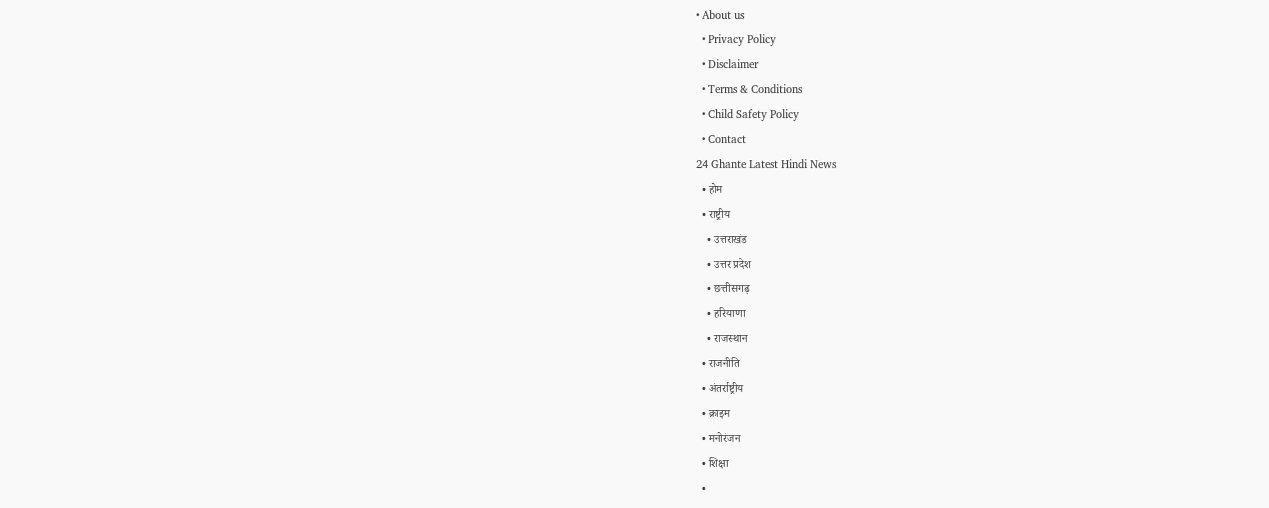• About us
  • Privacy Policy
  • Disclaimer
  • Terms & Conditions
  • Child Safety Policy
  • Contact
24 Ghante Latest Hindi News
  • होम
  • राष्ट्रीय
    • उत्तराखंड
    • उत्तर प्रदेश
    • छत्तीसगढ़
    • हरियाणा
    • राजस्थान
  • राजनीति
  • अंतर्राष्ट्रीय
  • क्राइम
  • मनोरंजन
  • शिक्षा
  •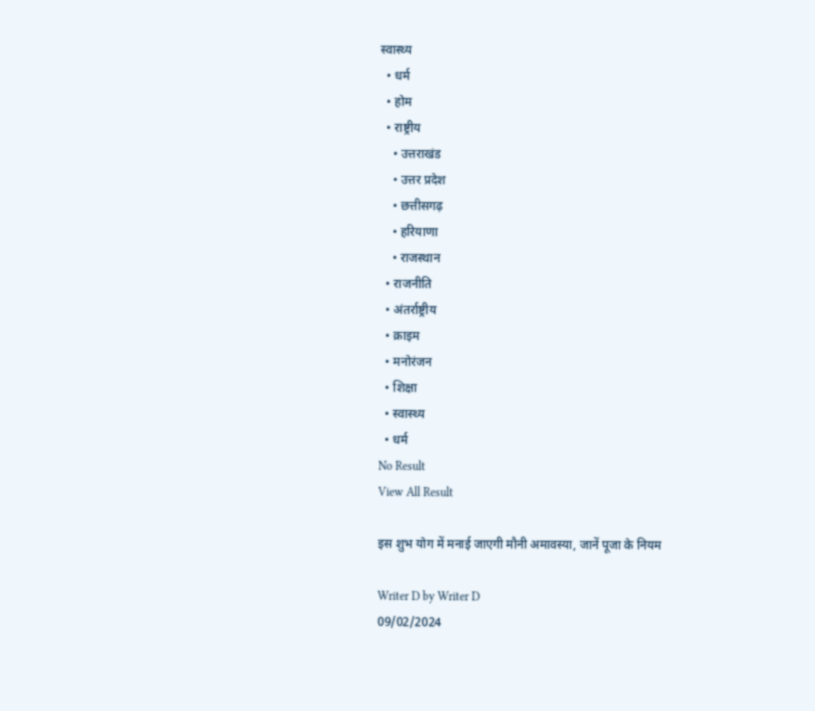स्वास्थ्य
  • धर्म
  • होम
  • राष्ट्रीय
    • उत्तराखंड
    • उत्तर प्रदेश
    • छत्तीसगढ़
    • हरियाणा
    • राजस्थान
  • राजनीति
  • अंतर्राष्ट्रीय
  • क्राइम
  • मनोरंजन
  • शिक्षा
  • स्वास्थ्य
  • धर्म
No Result
View All Result

इस शुभ योग में मनाई जाएगी मौनी अमावस्या, जानें पूजा के नियम

Writer D by Writer D
09/02/2024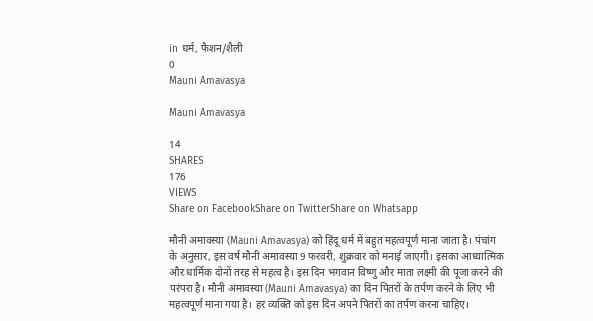in धर्म, फैशन/शैली
0
Mauni Amavasya

Mauni Amavasya

14
SHARES
176
VIEWS
Share on FacebookShare on TwitterShare on Whatsapp

मौनी अमावस्या (Mauni Amavasya) को हिंदू धर्म में बहुत महत्वपूर्ण माना जाता है। पंचांग के अनुसार, इस वर्ष मौनी अमावस्या 9 फरवरी, शुक्रवार को मनाई जाएगी। इसका आध्यात्मिक और धार्मिक दोनों तरह से महत्व है। इस दिन भगवान विष्णु और माता लक्ष्मी की पूजा करने की परंपरा है। मौनी अमावस्या (Mauni Amavasya) का दिन पितरों के तर्पण करने के लिए भी महत्वपूर्ण माना गया है। हर व्यक्ति को इस दिन अपने पितरों का तर्पण करना चाहिए।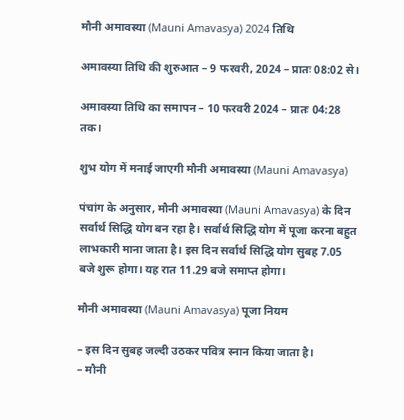मौनी अमावस्या (Mauni Amavasya) 2024 तिथि

अमावस्या तिथि की शुरुआत – 9 फरवरी, 2024 – प्रातः 08:02 से।

अमावस्या तिथि का समापन – 10 फरवरी 2024 – प्रातः 04:28 तक।

शुभ योग में मनाई जाएगी मौनी अमावस्या (Mauni Amavasya)

पंचांग के अनुसार, मौनी अमावस्या (Mauni Amavasya) के दिन सर्वार्थ सिद्धि योग बन रहा है। सर्वार्थ सिद्धि योग में पूजा करना बहुत लाभकारी माना जाता है। इस दिन सर्वार्थ सिद्धि योग सुबह 7.05 बजे शुरू होगा। यह रात 11.29 बजे समाप्त होगा।

मौनी अमावस्या (Mauni Amavasya) पूजा नियम

– इस दिन सुबह जल्दी उठकर पवित्र स्नान किया जाता है।
– मौनी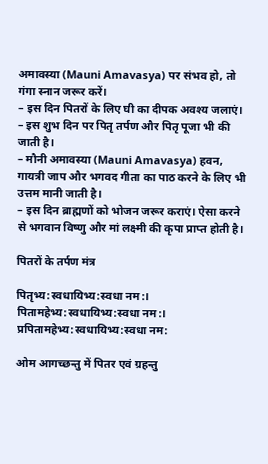अमावस्या (Mauni Amavasya) पर संभव हो, तो गंगा स्नान जरूर करें।
– इस दिन पितरों के लिए घी का दीपक अवश्य जलाएं।
– इस शुभ दिन पर पितृ तर्पण और पितृ पूजा भी की जाती है।
– मौनी अमावस्या (Mauni Amavasya) हवन, गायत्री जाप और भगवद गीता का पाठ करने के लिए भी उत्तम मानी जाती है।
– इस दिन ब्राह्मणों को भोजन जरूर कराएं। ऐसा करने से भगवान विष्णु और मां लक्ष्मी की कृपा प्राप्त होती है।

पितरों के तर्पण मंत्र

पितृभ्य:स्वधायिभ्य:स्वधा नम:। पितामहेभ्य:स्वधायिभ्य:स्वधा नम:। प्रपितामहेभ्य:स्वधायिभ्य:स्वधा नम:

ओम आगच्छन्तु में पितर एवं ग्रहन्तु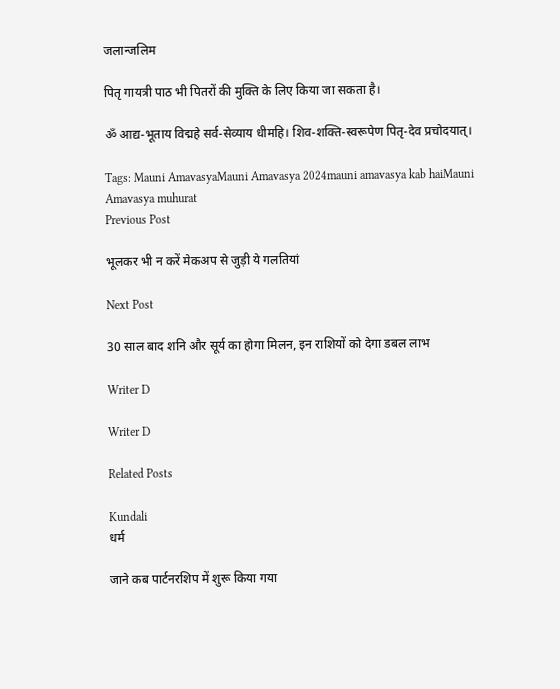जलान्जलिम

पितृ गायत्री पाठ भी पितरों की मुक्ति के लिए किया जा सकता है।

ॐ आद्य-भूताय विद्महे सर्व-सेव्याय धीमहि। शिव-शक्ति-स्वरूपेण पितृ-देव प्रचोदयात्।

Tags: Mauni AmavasyaMauni Amavasya 2024mauni amavasya kab haiMauni Amavasya muhurat
Previous Post

भूलकर भी न करें मेकअप से जुड़ी ये गलतियां

Next Post

30 साल बाद शनि और सूर्य का होगा मिलन, इन राशियों को देगा डबल लाभ

Writer D

Writer D

Related Posts

Kundali
धर्म

जाने कब पार्टनरशिप में शुरू किया गया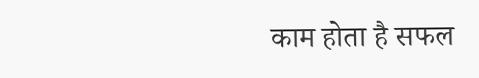काम होता है सफल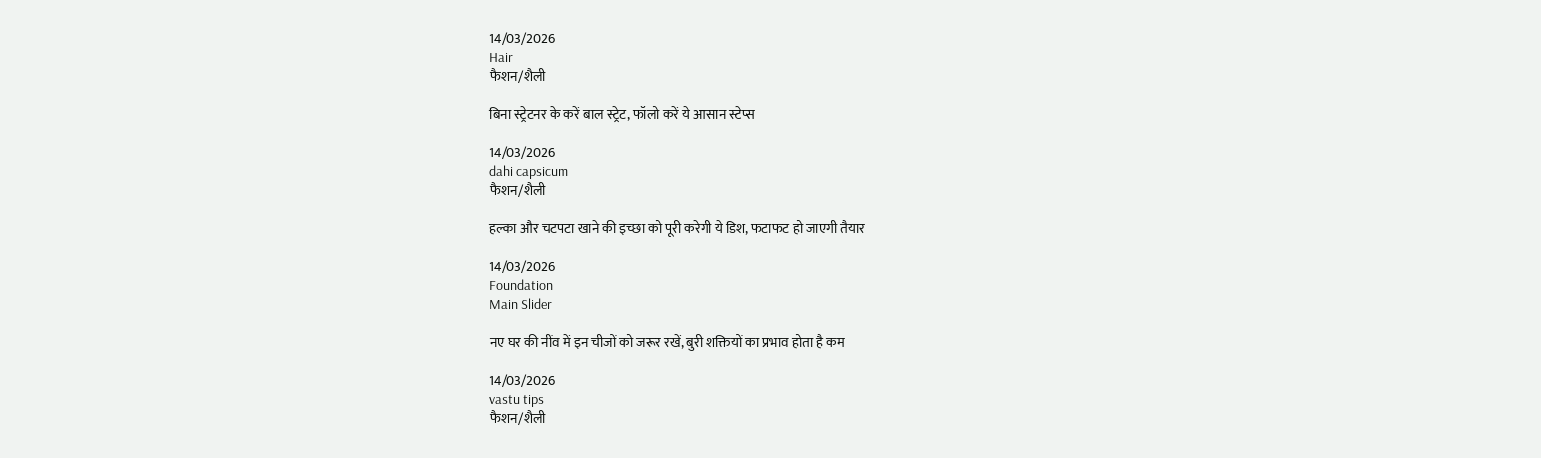14/03/2026
Hair
फैशन/शैली

बिना स्ट्रेटनर के करें बाल स्ट्रेट, फॉलो करें ये आसान स्टेप्स

14/03/2026
dahi capsicum
फैशन/शैली

हल्का और चटपटा खाने की इच्छा को पूरी करेगी ये डिश, फटाफट हो जाएगी तैयार

14/03/2026
Foundation
Main Slider

नए घर की नींव में इन चीजों को जरूर रखें, बुरी शक्तियों का प्रभाव होता है कम

14/03/2026
vastu tips
फैशन/शैली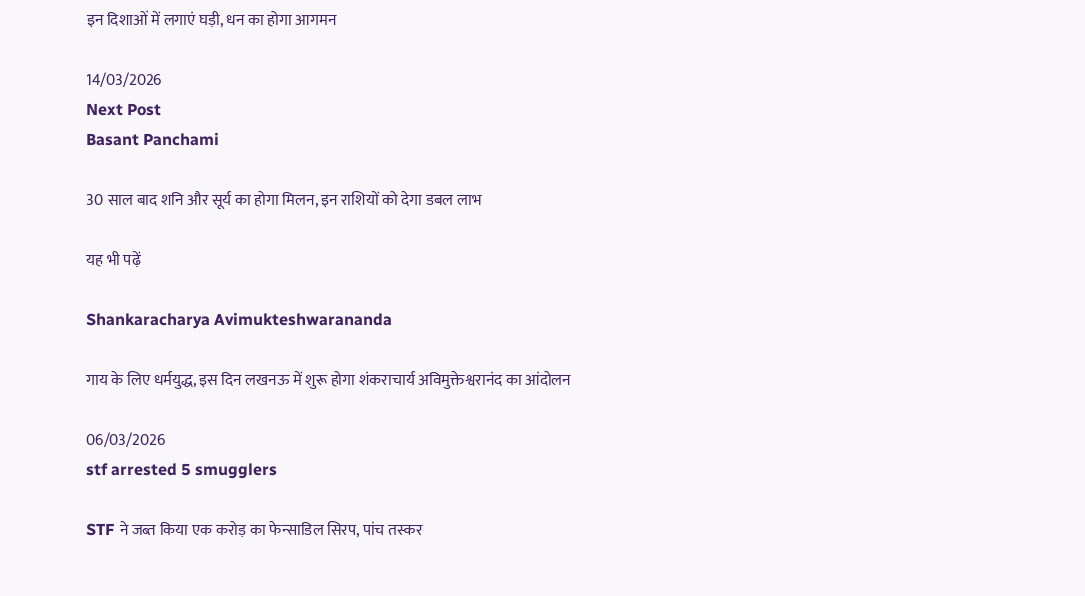इन दिशाओं में लगाएं घड़ी, धन का होगा आगमन

14/03/2026
Next Post
Basant Panchami

30 साल बाद शनि और सूर्य का होगा मिलन, इन राशियों को देगा डबल लाभ

यह भी पढ़ें

Shankaracharya Avimukteshwarananda

गाय के लिए धर्मयुद्ध, इस दिन लखनऊ में शुरू होगा शंकराचार्य अविमुक्तेश्वरानंद का आंदोलन

06/03/2026
stf arrested 5 smugglers

STF ने जब्त किया एक करोड़ का फेन्साडिल सिरप, पांच तस्कर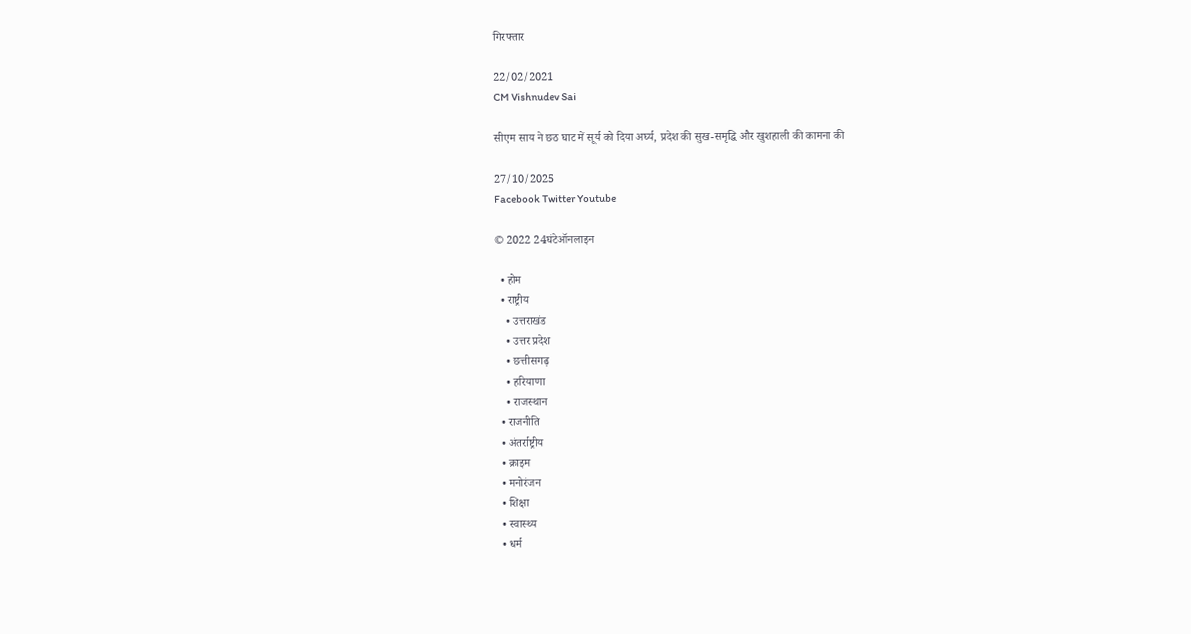गिरफ्तार

22/02/2021
CM Vishnudev Sai

सीएम साय ने छठ घाट में सूर्य को दिया अर्घ्य, प्रदेश की सुख-समृद्धि और खुशहाली की कामना की

27/10/2025
Facebook Twitter Youtube

© 2022 24घंटेऑनलाइन

  • होम
  • राष्ट्रीय
    • उत्तराखंड
    • उत्तर प्रदेश
    • छत्तीसगढ़
    • हरियाणा
    • राजस्थान
  • राजनीति
  • अंतर्राष्ट्रीय
  • क्राइम
  • मनोरंजन
  • शिक्षा
  • स्वास्थ्य
  • धर्म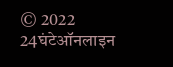© 2022 24घंटेऑनलाइन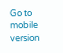Go to mobile version